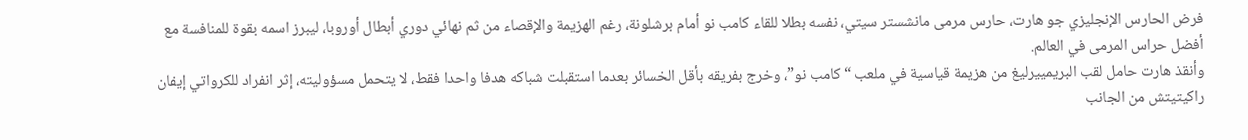فرض الحارس الإنجليزي جو هارت، حارس مرمى مانشستر سيتي، نفسه بطلا للقاء كامب نو أمام برشلونة، رغم الهزيمة والإقصاء من ثم نهائي دوري أبطال أوروبا، ليبرز اسمه بقوة للمنافسة مع أفضل حراس المرمى في العالم.
وأنقذ هارت حامل لقب البريمييرليغ من هزيمة قياسية في ملعب “كامب نو”، وخرج بفريقه بأقل الخسائر بعدما استقبلت شباكه هدفا واحدا فقط، لا يتحمل مسؤوليته، إثر انفراد للكرواتي إيفان راكيتيتش من الجانب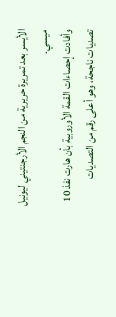الأيسر بعد تمريرة حريرية من النجم الأرجنتيني ليونيل ميسي.
وأفادت إحصاءات القمة الأوروبية بأن هارت نفذ 10 تصديات ناجحة، وهو أعلى رقم من التصديات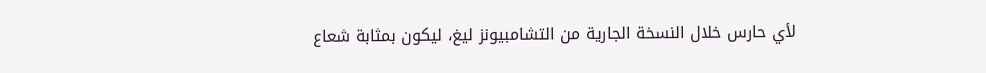لأي حارس خلال النسخة الجارية من التشامبيونز ليغ، ليكون بمثابة شعاع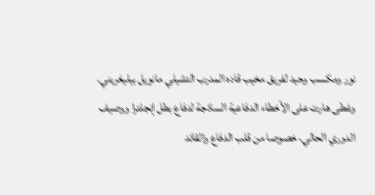نور ومكسب وحيد لفريق مخيب قاده المدرب التشيلي مانويل بيليغريني.
وغطى هارت على الأخطاء الدفاعية الساذجة لدفاع بطل إنجلترا ووصيف الدوري الحالي، خصوصا من قلب الدفاع والقائد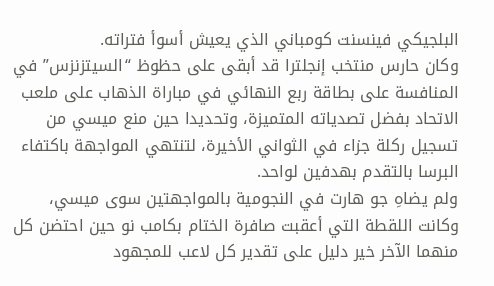البلجيكي فينسنت كومباني الذي يعيش أسوأ فتراته.
وكان حارس منتخب إنجلترا قد أبقى على حظوظ “السيتزنزس” في المنافسة على بطاقة ربع النهائي في مباراة الذهاب على ملعب الاتحاد بفضل تصدياته المتميزة، وتحديدا حين منع ميسي من تسجيل ركلة جزاء في الثواني الأخيرة، لتنتهي المواجهة باكتفاء البرسا بالتقدم بهدفين لواحد.
ولم يضاهِ جو هارت في النجومية بالمواجهتين سوى ميسي، وكانت اللقطة التي أعقبت صافرة الختام بكامب نو حين احتضن كل منهما الآخر خير دليل على تقدير كل لاعب للمجهود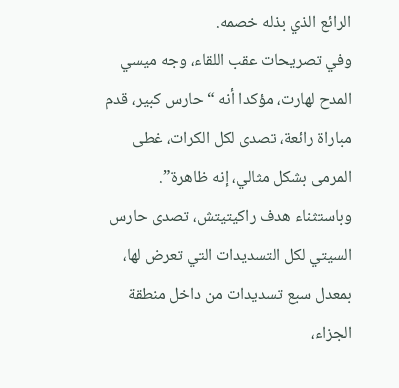الرائع الذي بذله خصمه.
وفي تصريحات عقب اللقاء، وجه ميسي المدح لهارت، مؤكدا أنه “حارس كبير، قدم مباراة رائعة، تصدى لكل الكرات، غطى المرمى بشكل مثالي، إنه ظاهرة”.
وباستثناء هدف راكيتيتش، تصدى حارس السيتي لكل التسديدات التي تعرض لها، بمعدل سبع تسديدات من داخل منطقة الجزاء،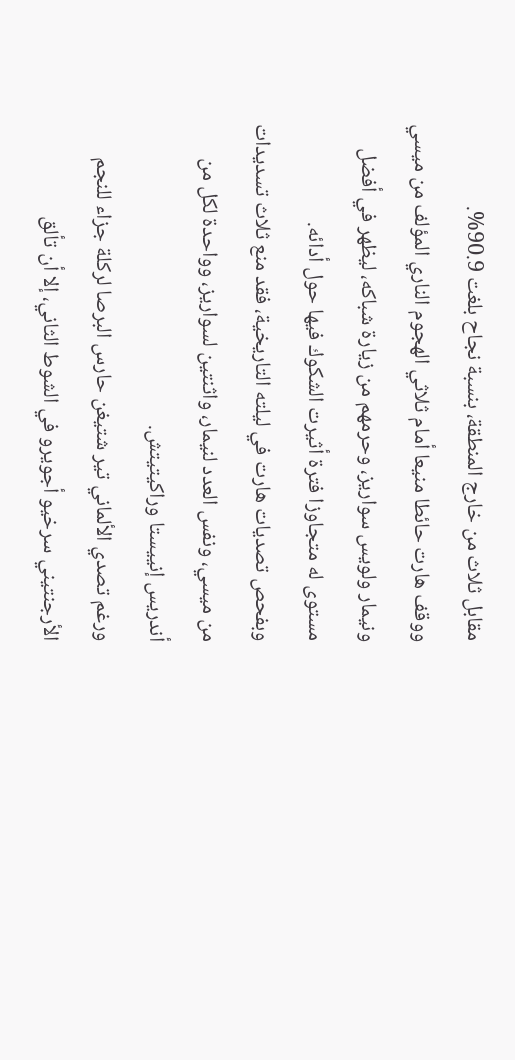مقابل ثلاث من خارج المنطقة، بنسبة نجاح بلغت 90.9%.
ووقف هارت حائطا منيعا أمام ثلاثي الهجوم الناري المؤلف من ميسي ونيمار ولويس سواريز، وحرمهم من زيارة شباكه، ليظهر في أفضل مستوى له متجاوزا فترة أثيرت الشكوك فيها حول أدائه.
وبفحص تصديات هارت في ليلته التاريخية، فقد منع ثلاث تسديدات من ميسي، ونفس العدد لنيمار، واثنتين لسواريز، وواحدة لكل من أندريس إنييستا وراكيتيتش.
ورغم تصدي الألماني تير شتيغن حارس البرصا لركلة جزاء للنجم الأرجنتيني سرخيو أجويرو في الشوط الثاني، إلا أن تألق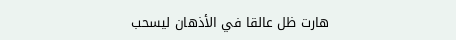هارت ظل عالقا في الأذهان ليسحب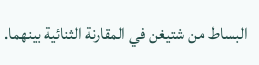البساط من شتيغن في المقارنة الثنائية بينهما.